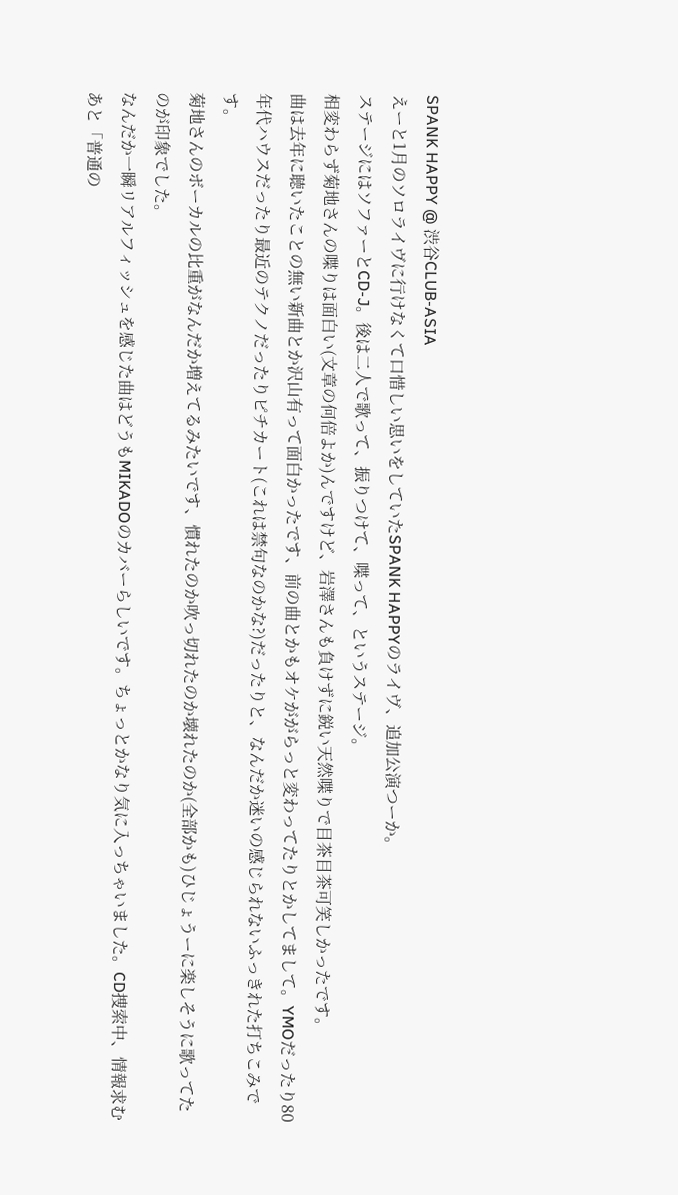SPANK HAPPY @ 渋谷CLUB-ASIA
えーと1月のソロライヴに行けなくて口惜しい思いをしていたSPANK HAPPYのライヴ、追加公演つーか。
ステージにはソファーとCD-J。後は二人で歌って、振りつけて、喋って、というステージ。
相変わらず菊地さんの喋りは面白い(文章の何倍よか)んですけど、岩澤さんも負けずに鋭い天然喋りで目茶目茶可笑しかったです。
曲は去年に聴いたことの無い新曲とか沢山有って面白かったです、前の曲とかもオケががらっと変わってたりとかしてまして。YMOだったり80年代ハウスだったり最近のテクノだったりピチカート(これは禁句なのかな?)だったりと、なんだか迷いの感じられないふっきれた打ちこみです。
菊地さんのボーカルの比重がなんだか増えてるみたいです、慣れたのか吹っ切れたのか壊れたのか(全部かも)ひじょうーに楽しそうに歌ってたのが印象でした。
なんだか一瞬リアルフィッシュを感じた曲はどうもMIKADOのカバーらしいです。ちょっとかなり気に入っちゃいました。CD捜索中、情報求む
あと「普通の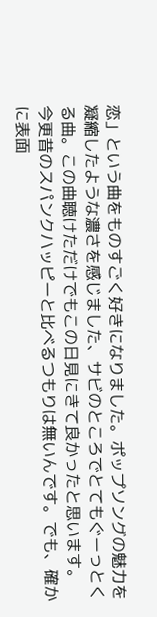恋」という曲をものすごく好きになりました。ポップソングの魅力を凝縮したような濃さを感じました、サビのところでとてもぐーっとくる曲。この曲聴けただけでもこの日見にきて良かったと思います。
今更昔のスパンクハッピーと比べるつもりは無いんです。でも、確かに表面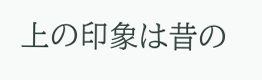上の印象は昔の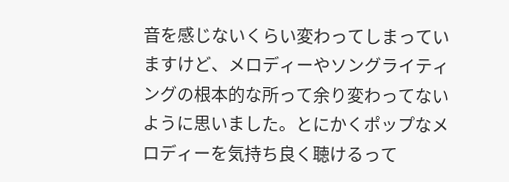音を感じないくらい変わってしまっていますけど、メロディーやソングライティングの根本的な所って余り変わってないように思いました。とにかくポップなメロディーを気持ち良く聴けるって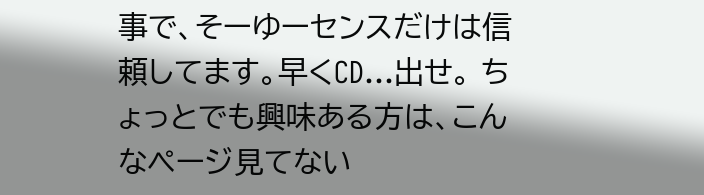事で、そーゆーセンスだけは信頼してます。早くCD…出せ。 ちょっとでも興味ある方は、こんなページ見てない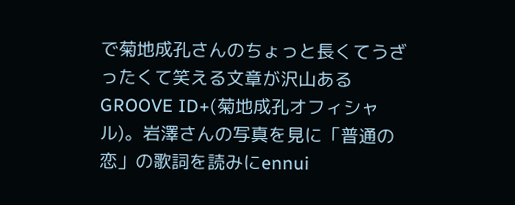で菊地成孔さんのちょっと長くてうざったくて笑える文章が沢山あるGROOVE ID+(菊地成孔オフィシャル)。岩澤さんの写真を見に「普通の恋」の歌詞を読みにennui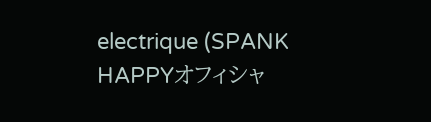electrique (SPANK HAPPYオフィシャ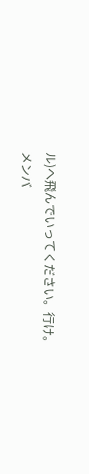ル)へ飛んでいってください。行け。
メンバ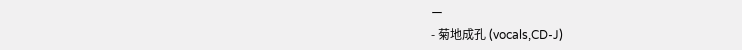ー
- 菊地成孔 (vocals,CD-J)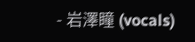- 岩澤瞳 (vocals)